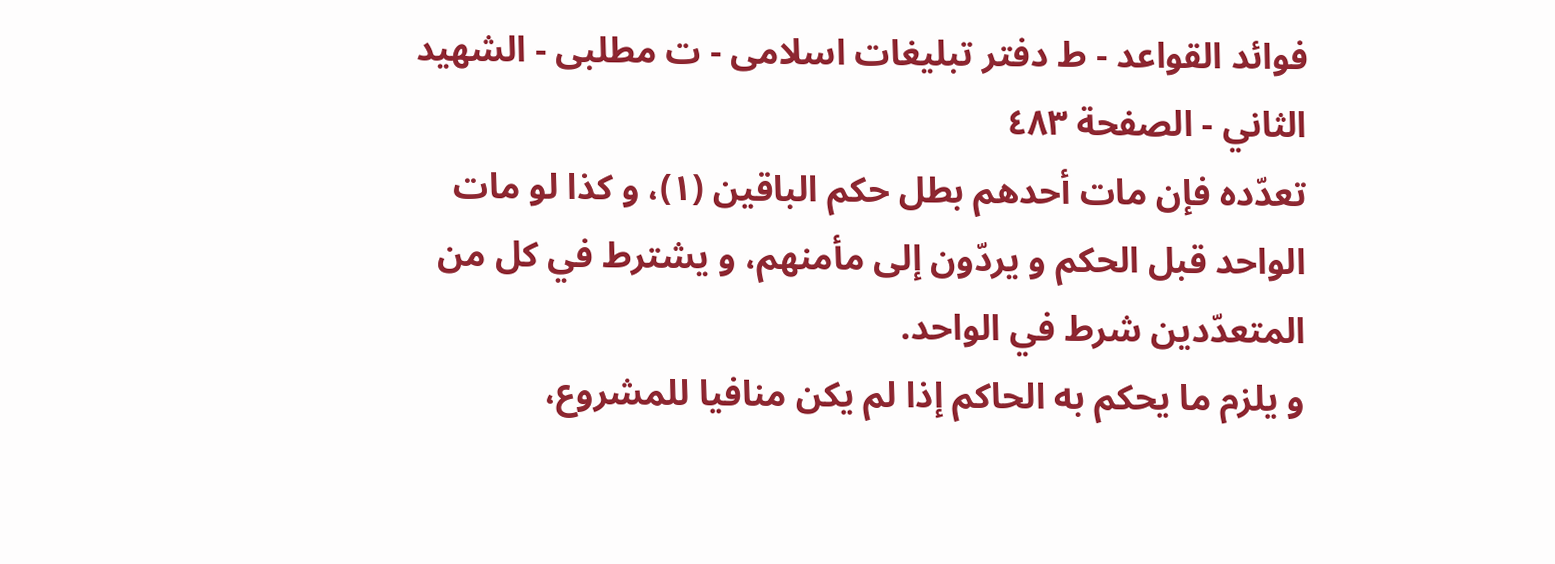فوائد القواعد - ط دفتر تبلیغات اسلامی - ت مطلبی - الشهيد الثاني - الصفحة ٤٨٣
تعدّده فإن مات أحدهم بطل حكم الباقين (١)، و كذا لو مات الواحد قبل الحكم و يردّون إلى مأمنهم، و يشترط في كل من المتعدّدين شرط في الواحد.
و يلزم ما يحكم به الحاكم إذا لم يكن منافيا للمشروع،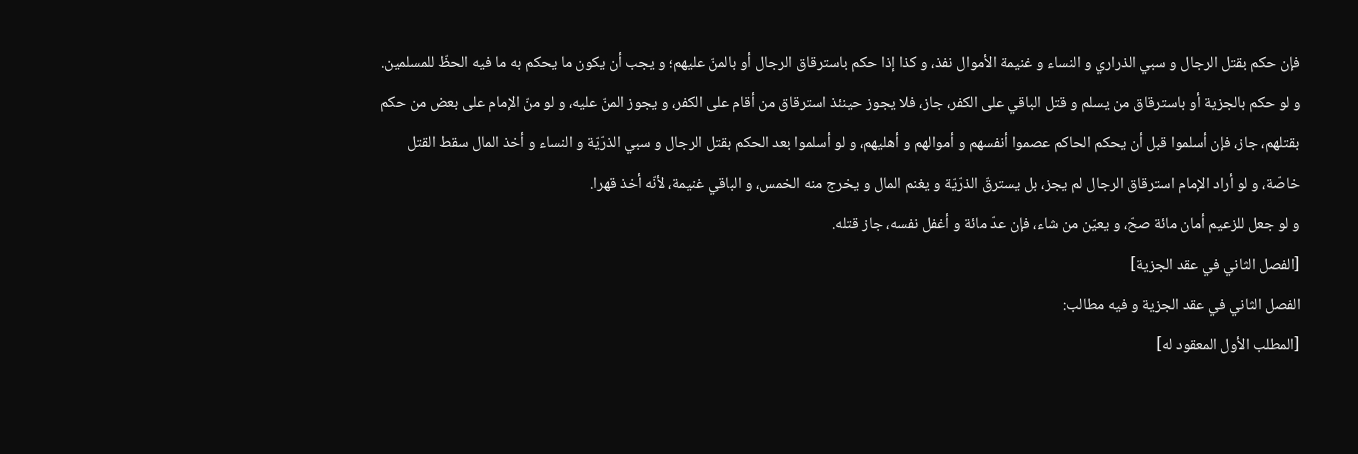فإن حكم بقتل الرجال و سبي الذراري و النساء و غنيمة الأموال نفذ، و كذا إذا حكم باسترقاق الرجال أو بالمنّ عليهم؛ و يجب أن يكون ما يحكم به ما فيه الحظّ للمسلمين.
و لو حكم بالجزية أو باسترقاق من يسلم و قتل الباقي على الكفر، جاز، فلا يجوز حينئذ استرقاق من أقام على الكفر، و يجوز المنّ عليه، و لو منّ الإمام على بعض من حكم بقتلهم، جاز، فإن أسلموا قبل أن يحكم الحاكم عصموا أنفسهم و أموالهم و أهليهم، و لو أسلموا بعد الحكم بقتل الرجال و سبي الذرّيّة و النساء و أخذ المال سقط القتل خاصّة، و لو أراد الإمام استرقاق الرجال لم يجز، بل يسترقّ الذرّيّة و يغنم المال و يخرج منه الخمس، و الباقي غنيمة، لأنّه أخذ قهرا.
و لو جعل للزعيم أمان مائة صحّ، و يعيّن من شاء، فإن عدّ مائة و أغفل نفسه، جاز قتله.
[الفصل الثاني في عقد الجزية]
الفصل الثاني في عقد الجزية و فيه مطالب:
[المطلب الأول المعقود له]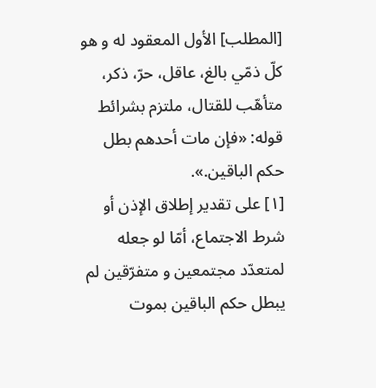[المطلب] الأول المعقود له و هو كلّ ذمّي بالغ، عاقل، حرّ، ذكر، متأهّب للقتال، ملتزم بشرائط
قوله: «فإن مات أحدهم بطل حكم الباقين.».
[١] على تقدير إطلاق الإذن أو شرط الاجتماع، أمّا لو جعله لمتعدّد مجتمعين و متفرّقين لم يبطل حكم الباقين بموت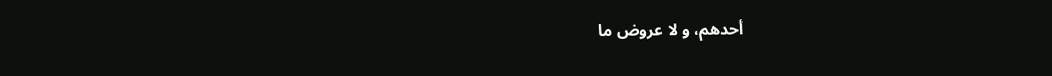أحدهم، و لا عروض ما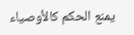يمنع الحكم كالأوصياء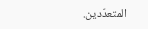المتعدّدين.